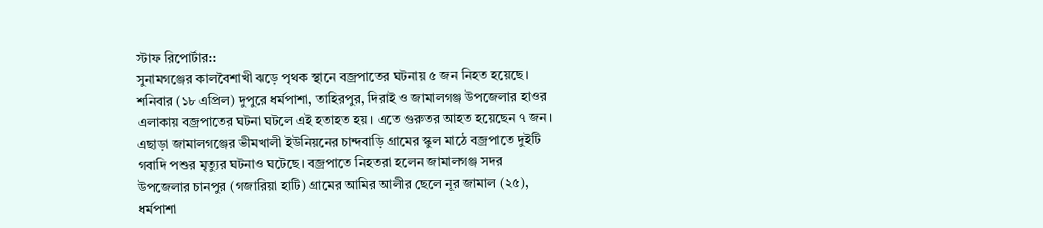স্টাফ রিপোর্টার::
সুনামগঞ্জের কালবৈশাখী ঝড়ে পৃথক স্থানে বজ্রপাতের ঘটনায় ৫ জন নিহত হয়েছে। শনিবার (১৮ এপ্রিল) দুপুরে ধর্মপাশা, তাহিরপুর, দিরাই ও জামালগঞ্জ উপজেলার হাওর এলাকায় বজ্রপাতের ঘটনা ঘটলে এই হতাহত হয়। এতে গুরুতর আহত হয়েছেন ৭ জন। এছাড়া জামালগঞ্জের ভীমখালী ইউনিয়নের চান্দবাড়ি গ্রামের স্কুল মাঠে বজ্রপাতে দুইটি গবাদি পশুর মৃত্যুর ঘটনাও ঘটেছে। বজ্রপাতে নিহতরা হলেন জামালগঞ্জ সদর উপজেলার চানপুর (গজারিয়া হাটি) গ্রামের আমির আলীর ছেলে নূর জামাল (২৫), ধর্মপাশা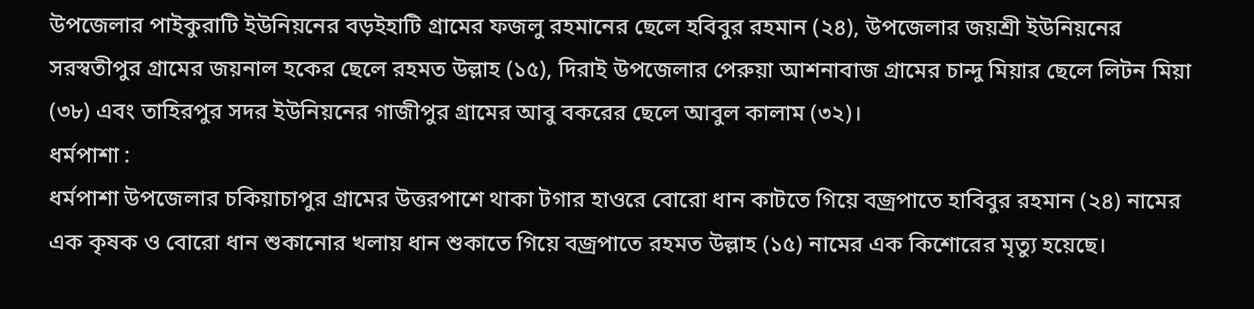উপজেলার পাইকুরাটি ইউনিয়নের বড়ইহাটি গ্রামের ফজলু রহমানের ছেলে হবিবুর রহমান (২৪), উপজেলার জয়শ্রী ইউনিয়নের সরস্বতীপুর গ্রামের জয়নাল হকের ছেলে রহমত উল্লাহ (১৫), দিরাই উপজেলার পেরুয়া আশনাবাজ গ্রামের চান্দু মিয়ার ছেলে লিটন মিয়া (৩৮) এবং তাহিরপুর সদর ইউনিয়নের গাজীপুর গ্রামের আবু বকরের ছেলে আবুল কালাম (৩২)।
ধর্মপাশা :
ধর্মপাশা উপজেলার চকিয়াচাপুর গ্রামের উত্তরপাশে থাকা টগার হাওরে বোরো ধান কাটতে গিয়ে বজ্রপাতে হাবিবুর রহমান (২৪) নামের এক কৃষক ও বোরো ধান শুকানোর খলায় ধান শুকাতে গিয়ে বজ্রপাতে রহমত উল্লাহ (১৫) নামের এক কিশোরের মৃত্যু হয়েছে।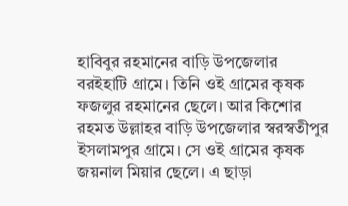হাবিবুর রহমানের বাড়ি উপজেলার বরইহাটি গ্রামে। তিনি ওই গ্রামের কৃষক ফজলুর রহমানের ছেলে। আর কিশোর রহমত উল্লাহর বাড়ি উপজেলার স্বরস্বতীপুর ইসলামপুর গ্রামে। সে ওই গ্রামের কৃষক জয়নাল মিয়ার ছেলে। এ ছাড়া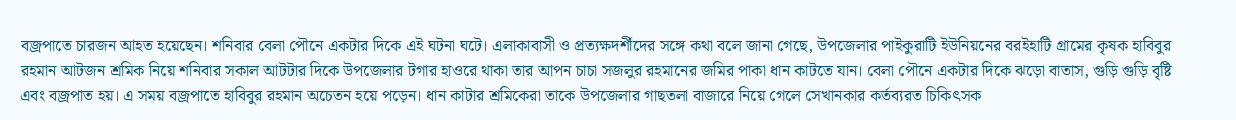বজ্রপাতে চারজন আহত হয়েছেন। শনিবার বেলা পৌনে একটার দিকে এই ঘটনা ঘটে। এলাকাবাসী ও প্রত্যক্ষদর্শীদের সঙ্গে কথা বলে জানা গেছে, উপজেলার পাইকুরাটি ইউনিয়নের বরইহাটি গ্রামের কৃষক হাবিবুর রহমান আটজন শ্রমিক নিয়ে শনিবার সকাল আটটার দিকে উপজেলার টগার হাওরে থাকা তার আপন চাচা সজলুর রহমানের জমির পাকা ধান কাটতে যান। বেলা পৌনে একটার দিকে ঝড়ো বাতাস, গুড়ি গুড়ি বৃষ্টি এবং বজ্রপাত হয়। এ সময় বজ্রপাতে হাবিবুর রহমান অচেতন হয়ে পড়েন। ধান কাটার শ্রমিকেরা তাকে উপজেলার গাছতলা বাজারে নিয়ে গেলে সেখানকার কর্তব্যরত চিকিৎসক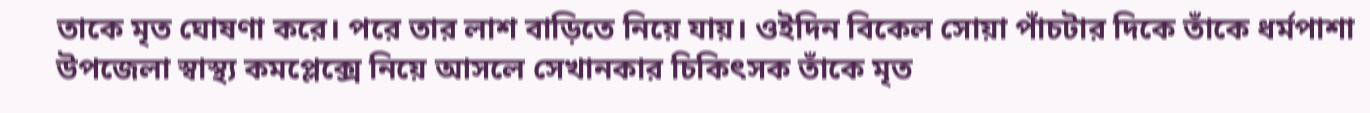তাকে মৃত ঘোষণা করে। পরে তার লাশ বাড়িতে নিয়ে যায়। ওইদিন বিকেল সোয়া পাঁচটার দিকে তাঁকে ধর্মপাশা উপজেলা স্বাস্থ্য কমপ্লেক্সে নিয়ে আসলে সেখানকার চিকিৎসক তাঁকে মৃত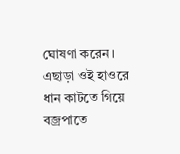ঘোষণা করেন। এছাড়া ওই হাওরে ধান কাটতে গিয়ে বজ্রপাতে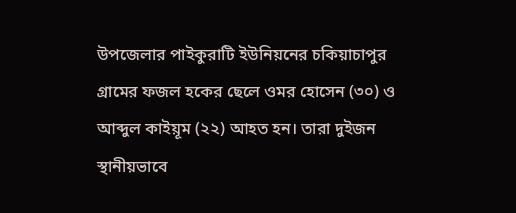উপজেলার পাইকুরাটি ইউনিয়নের চকিয়াচাপুর গ্রামের ফজল হকের ছেলে ওমর হোসেন (৩০) ও আব্দুল কাইয়ূম (২২) আহত হন। তারা দুইজন স্থানীয়ভাবে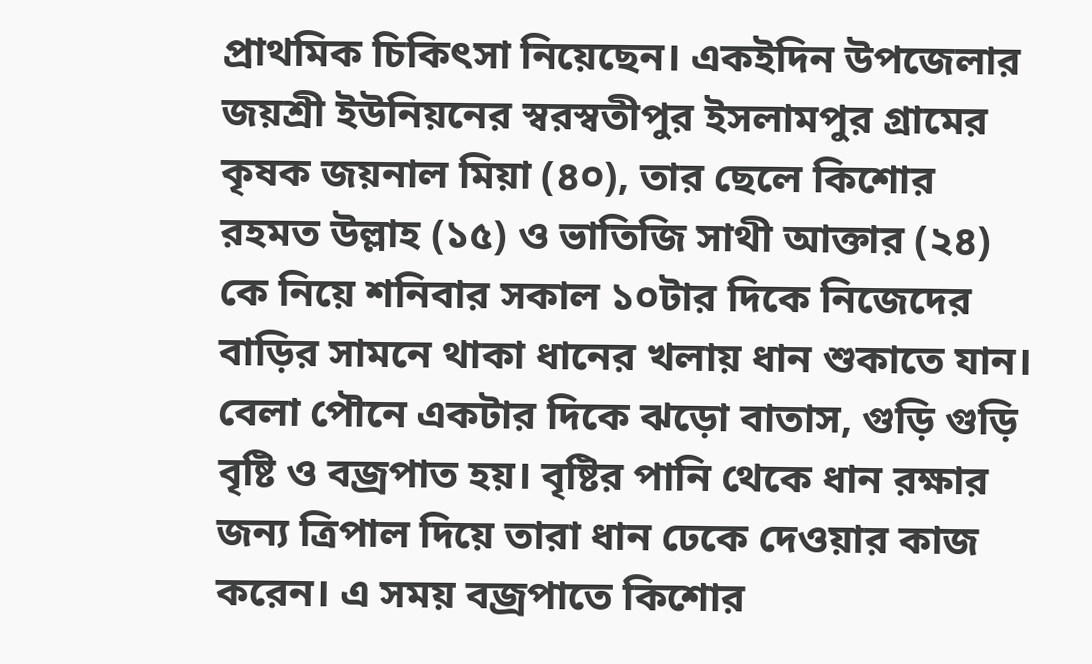প্রাথমিক চিকিৎসা নিয়েছেন। একইদিন উপজেলার জয়শ্রী ইউনিয়নের স্বরস্বতীপুর ইসলামপুর গ্রামের কৃষক জয়নাল মিয়া (৪০), তার ছেলে কিশোর রহমত উল্লাহ (১৫) ও ভাতিজি সাথী আক্তার (২৪) কে নিয়ে শনিবার সকাল ১০টার দিকে নিজেদের বাড়ির সামনে থাকা ধানের খলায় ধান শুকাতে যান। বেলা পৌনে একটার দিকে ঝড়ো বাতাস, গুড়ি গুড়ি বৃষ্টি ও বজ্রপাত হয়। বৃষ্টির পানি থেকে ধান রক্ষার জন্য ত্রিপাল দিয়ে তারা ধান ঢেকে দেওয়ার কাজ করেন। এ সময় বজ্রপাতে কিশোর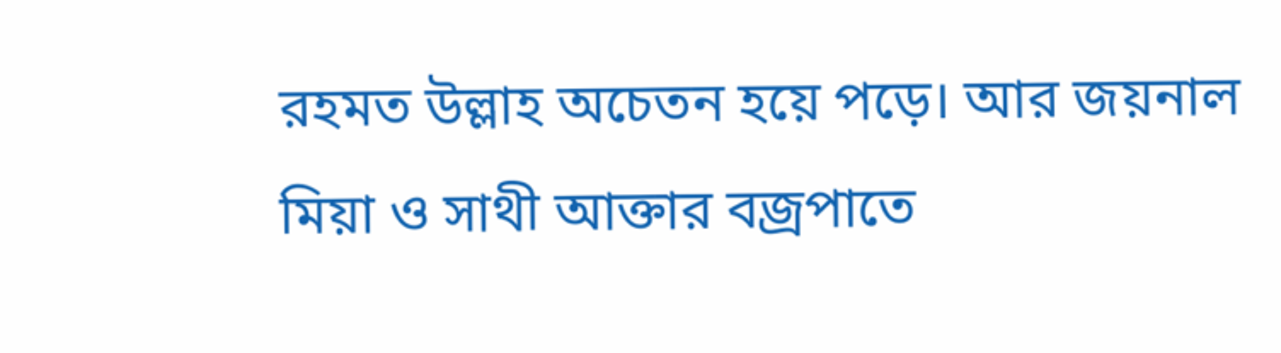রহমত উল্লাহ অচেতন হয়ে পড়ে। আর জয়নাল মিয়া ও সাথী আক্তার বজ্রপাতে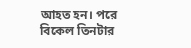আহত হন। পরে বিকেল তিনটার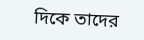দিকে তাদের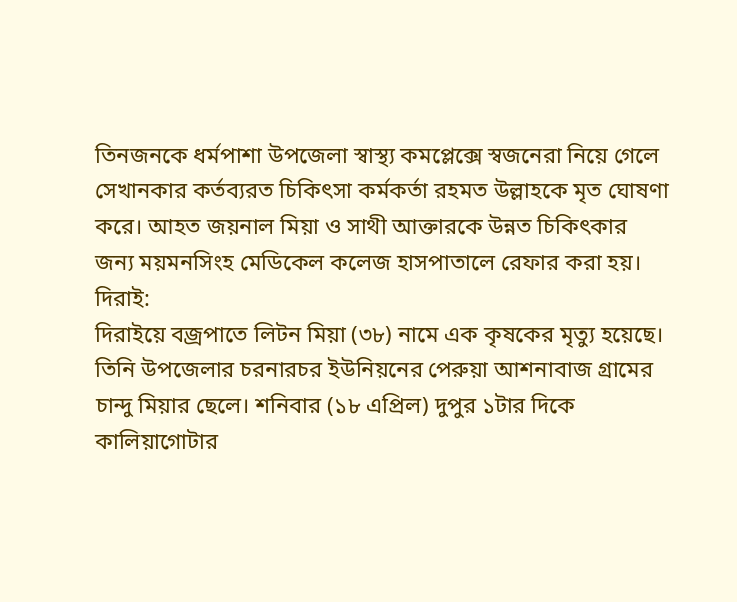তিনজনকে ধর্মপাশা উপজেলা স্বাস্থ্য কমপ্লেক্সে স্বজনেরা নিয়ে গেলে সেখানকার কর্তব্যরত চিকিৎসা কর্মকর্তা রহমত উল্লাহকে মৃত ঘোষণা করে। আহত জয়নাল মিয়া ও সাথী আক্তারকে উন্নত চিকিৎকার জন্য ময়মনসিংহ মেডিকেল কলেজ হাসপাতালে রেফার করা হয়।
দিরাই:
দিরাইয়ে বজ্রপাতে লিটন মিয়া (৩৮) নামে এক কৃষকের মৃত্যু হয়েছে। তিনি উপজেলার চরনারচর ইউনিয়নের পেরুয়া আশনাবাজ গ্রামের চান্দু মিয়ার ছেলে। শনিবার (১৮ এপ্রিল) দুপুর ১টার দিকে কালিয়াগোটার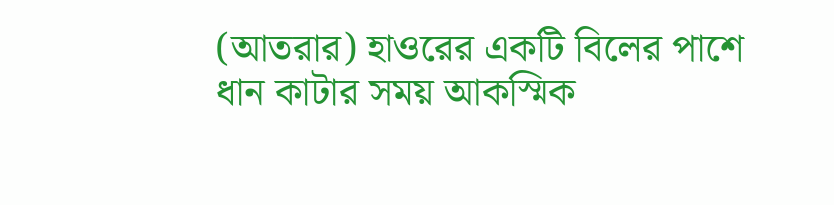(আতরার) হাওরের একটি বিলের পাশে ধান কাটার সময় আকস্মিক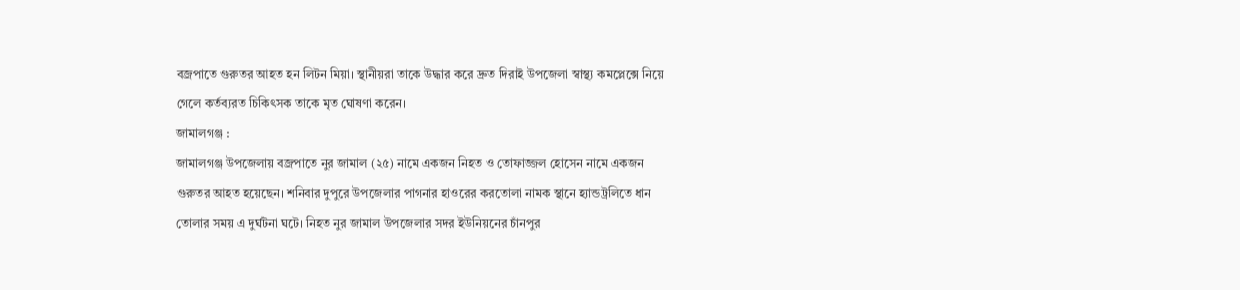বজ্রপাতে গুরুতর আহত হন লিটন মিয়া। স্থানীয়রা তাকে উদ্ধার করে দ্রুত দিরাই উপজেলা স্বাস্থ্য কমপ্লেক্সে নিয়ে গেলে কর্তব্যরত চিকিৎসক তাকে মৃত ঘোষণা করেন।
জামালগঞ্জ :
জামালগঞ্জ উপজেলায় বজ্রপাতে নুর জামাল (২৫) নামে একজন নিহত ও তোফাজ্জল হোসেন নামে একজন গুরুতর আহত হয়েছেন। শনিবার দুপুরে উপজেলার পাগনার হাওরের করতোলা নামক স্থানে হ্যান্ডট্রলিতে ধান তোলার সময় এ দুর্ঘটনা ঘটে। নিহত নুর জামাল উপজেলার সদর ইউনিয়নের চাঁনপুর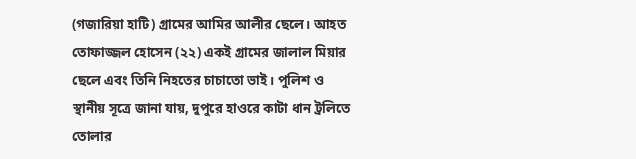(গজারিয়া হাটি) গ্রামের আমির আলীর ছেলে। আহত তোফাজ্জল হোসেন (২২) একই গ্রামের জালাল মিয়ার ছেলে এবং তিনি নিহতের চাচাতো ভাই। পুলিশ ও স্থানীয় সূত্রে জানা যায়, দুপুরে হাওরে কাটা ধান ট্রলিতে তোলার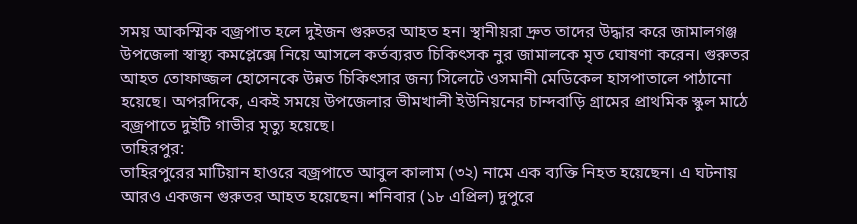সময় আকস্মিক বজ্রপাত হলে দুইজন গুরুতর আহত হন। স্থানীয়রা দ্রুত তাদের উদ্ধার করে জামালগঞ্জ উপজেলা স্বাস্থ্য কমপ্লেক্সে নিয়ে আসলে কর্তব্যরত চিকিৎসক নুর জামালকে মৃত ঘোষণা করেন। গুরুতর আহত তোফাজ্জল হোসেনকে উন্নত চিকিৎসার জন্য সিলেটে ওসমানী মেডিকেল হাসপাতালে পাঠানো হয়েছে। অপরদিকে, একই সময়ে উপজেলার ভীমখালী ইউনিয়নের চান্দবাড়ি গ্রামের প্রাথমিক স্কুল মাঠে বজ্রপাতে দুইটি গাভীর মৃত্যু হয়েছে।
তাহিরপুর:
তাহিরপুরের মাটিয়ান হাওরে বজ্রপাতে আবুল কালাম (৩২) নামে এক ব্যক্তি নিহত হয়েছেন। এ ঘটনায় আরও একজন গুরুতর আহত হয়েছেন। শনিবার (১৮ এপ্রিল) দুপুরে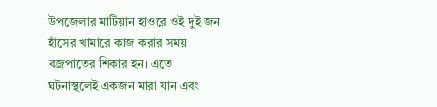উপজেলার মাটিয়ান হাওরে ওই দুই জন হাঁসের খামারে কাজ করার সময় বজ্রপাতের শিকার হন। এতে ঘটনাস্থলেই একজন মারা যান এবং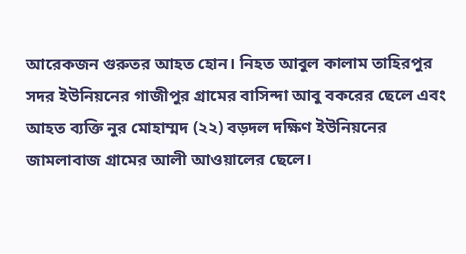আরেকজন গুরুতর আহত হোন। নিহত আবুল কালাম তাহিরপুর সদর ইউনিয়নের গাজীপুর গ্রামের বাসিন্দা আবু বকরের ছেলে এবং আহত ব্যক্তি নুর মোহাম্মদ (২২) বড়দল দক্ষিণ ইউনিয়নের জামলাবাজ গ্রামের আলী আওয়ালের ছেলে।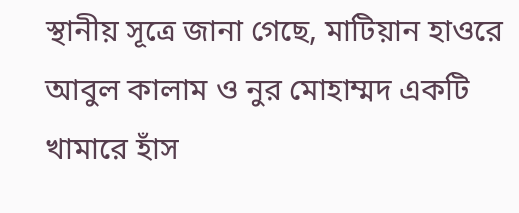স্থানীয় সূত্রে জানা গেছে, মাটিয়ান হাওরে আবুল কালাম ও নুর মোহাম্মদ একটি খামারে হাঁস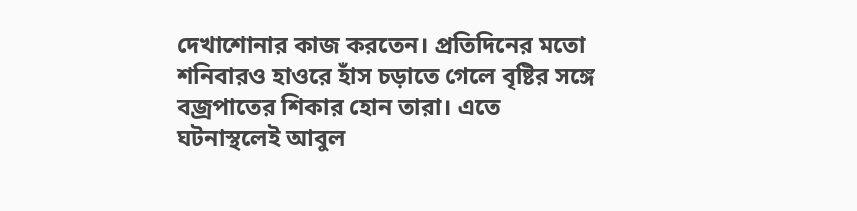দেখাশোনার কাজ করতেন। প্রতিদিনের মতো শনিবারও হাওরে হাঁস চড়াতে গেলে বৃষ্টির সঙ্গে বজ্রপাতের শিকার হোন তারা। এতে ঘটনাস্থলেই আবুল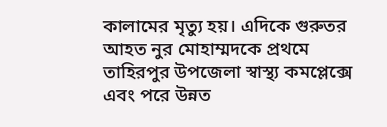কালামের মৃত্যু হয়। এদিকে গুরুতর আহত নুর মোহাম্মদকে প্রথমে তাহিরপুর উপজেলা স্বাস্থ্য কমপ্লেক্সে এবং পরে উন্নত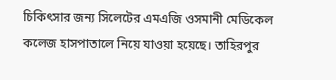চিকিৎসার জন্য সিলেটের এমএজি ওসমানী মেডিকেল কলেজ হাসপাতালে নিয়ে যাওয়া হয়েছে। তাহিরপুর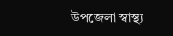উপজেলা স্বাস্থ্য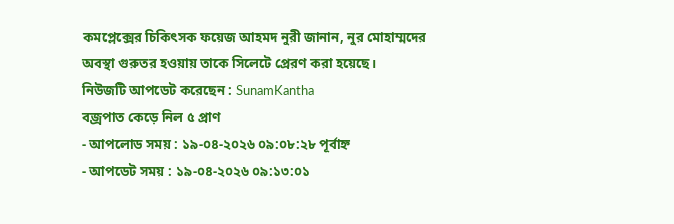কমপ্লেক্সের চিকিৎসক ফয়েজ আহমদ নুরী জানান, নুর মোহাম্মদের অবস্থা গুরুতর হওয়ায় তাকে সিলেটে প্রেরণ করা হয়েছে।
নিউজটি আপডেট করেছেন : SunamKantha
বজ্রপাত কেড়ে নিল ৫ প্রাণ
- আপলোড সময় : ১৯-০৪-২০২৬ ০৯:০৮:২৮ পূর্বাহ্ন
- আপডেট সময় : ১৯-০৪-২০২৬ ০৯:১৩:০১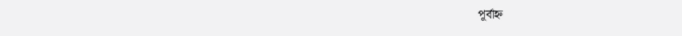পূর্বাহ্ন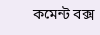কমেন্ট বক্স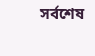সর্বশেষ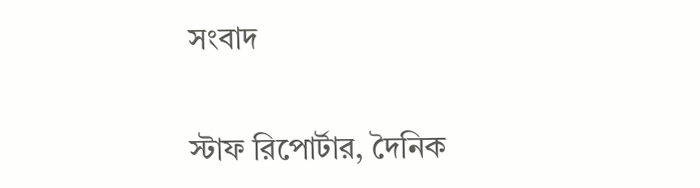সংবাদ

স্টাফ রিপোর্টার, দৈনিক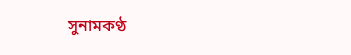সুনামকণ্ঠ